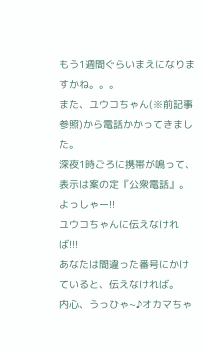もう1週間ぐらいまえになりますかね。。。
また、ユウコちゃん(※前記事参照)から電話かかってきました。
深夜1時ごろに携帯が鳴って、表示は案の定『公衆電話』。
よっしゃー!!
ユウコちゃんに伝えなければ!!!
あなたは間違った番号にかけていると、伝えなければ。
内心、うっひゃ~♪オカマちゃ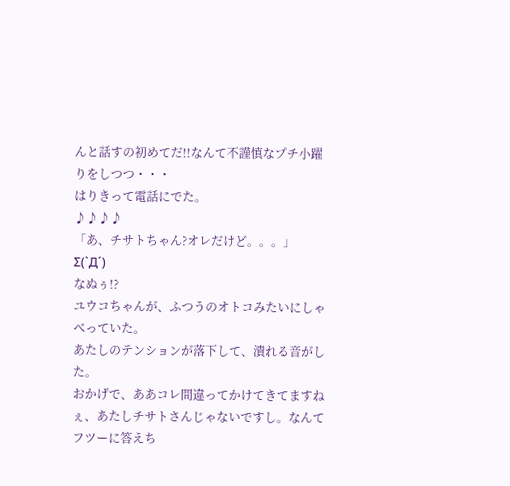んと話すの初めてだ!!なんて不謹慎なプチ小躍りをしつつ・・・
はりきって電話にでた。
♪♪♪♪
「あ、チサトちゃん?オレだけど。。。」
Σ(`Д´)
なぬぅ!?
ユウコちゃんが、ふつうのオトコみたいにしゃべっていた。
あたしのテンションが落下して、潰れる音がした。
おかげで、ああコレ間違ってかけてきてますねぇ、あたしチサトさんじゃないですし。なんてフツーに答えち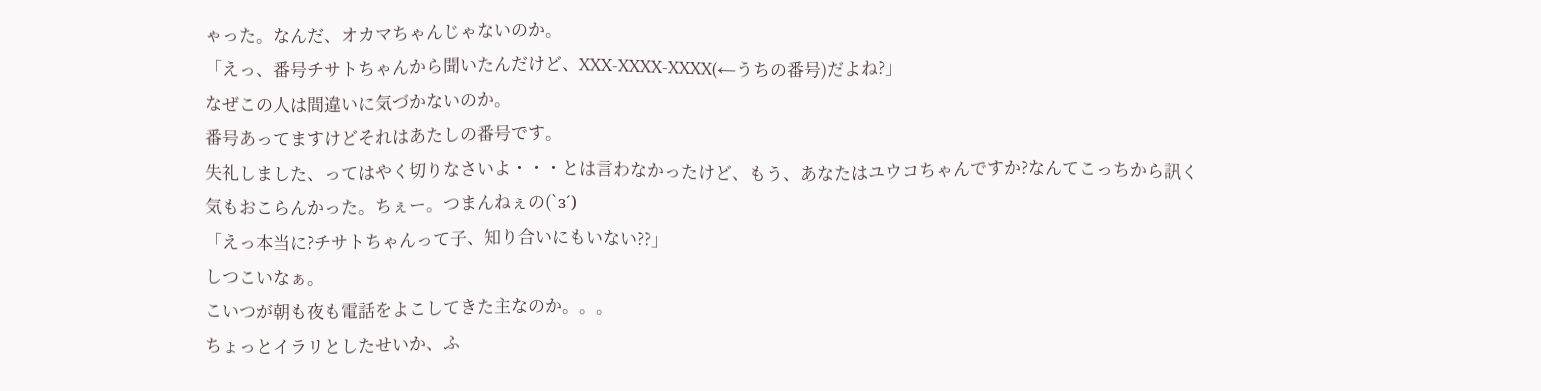ゃった。なんだ、オカマちゃんじゃないのか。
「えっ、番号チサトちゃんから聞いたんだけど、XXX-XXXX-XXXX(←うちの番号)だよね?」
なぜこの人は間違いに気づかないのか。
番号あってますけどそれはあたしの番号です。
失礼しました、ってはやく切りなさいよ・・・とは言わなかったけど、もう、あなたはユウコちゃんですか?なんてこっちから訊く気もおこらんかった。ちぇー。つまんねぇの(`з´)
「えっ本当に?チサトちゃんって子、知り合いにもいない??」
しつこいなぁ。
こいつが朝も夜も電話をよこしてきた主なのか。。。
ちょっとイラリとしたせいか、ふ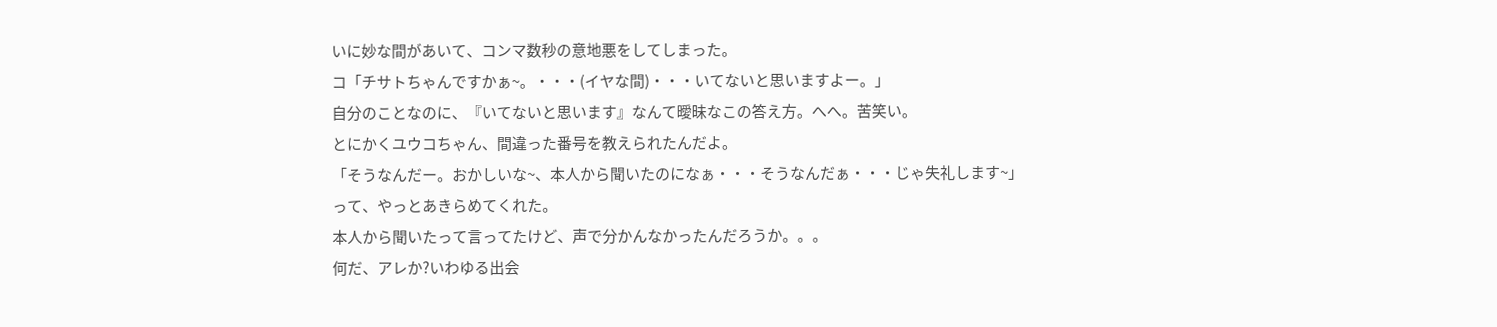いに妙な間があいて、コンマ数秒の意地悪をしてしまった。
コ「チサトちゃんですかぁ~。・・・(イヤな間)・・・いてないと思いますよー。」
自分のことなのに、『いてないと思います』なんて曖昧なこの答え方。へへ。苦笑い。
とにかくユウコちゃん、間違った番号を教えられたんだよ。
「そうなんだー。おかしいな~、本人から聞いたのになぁ・・・そうなんだぁ・・・じゃ失礼します~」
って、やっとあきらめてくれた。
本人から聞いたって言ってたけど、声で分かんなかったんだろうか。。。
何だ、アレか?いわゆる出会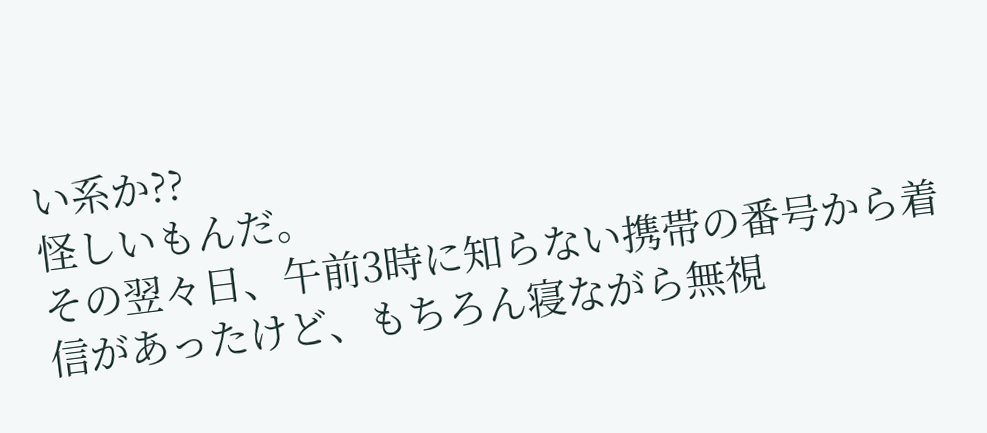い系か??
怪しいもんだ。
その翌々日、午前3時に知らない携帯の番号から着信があったけど、もちろん寝ながら無視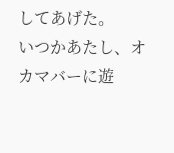してあげた。
いつかあたし、オカマバーに遊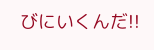びにいくんだ!!